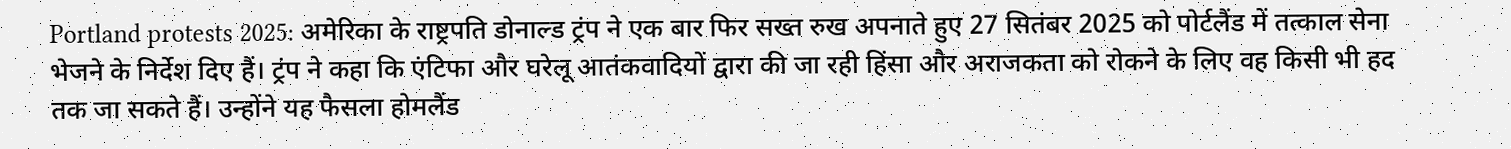Portland protests 2025: अमेरिका के राष्ट्रपति डोनाल्ड ट्रंप ने एक बार फिर सख्त रुख अपनाते हुए 27 सितंबर 2025 को पोर्टलैंड में तत्काल सेना भेजने के निर्देश दिए हैं। ट्रंप ने कहा कि एंटिफा और घरेलू आतंकवादियों द्वारा की जा रही हिंसा और अराजकता को रोकने के लिए वह किसी भी हद तक जा सकते हैं। उन्होंने यह फैसला होमलैंड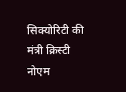सिक्योरिटी की मंत्री क्रिस्टी नोएम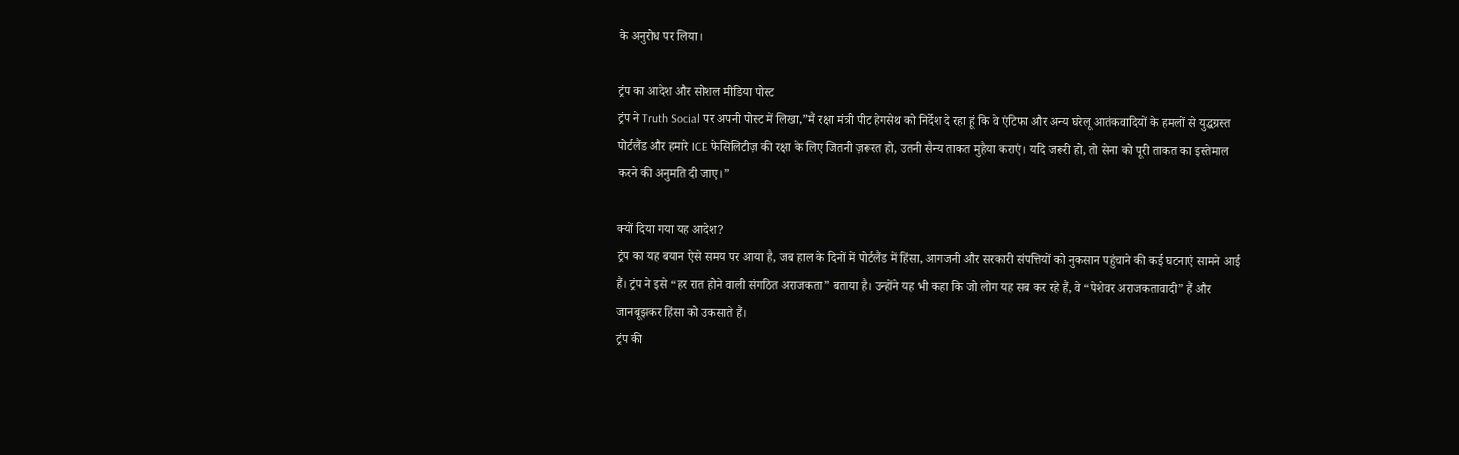के अनुरोध पर लिया।

ट्रंप का आदेश और सोशल मीडिया पोस्ट
ट्रंप ने Truth Social पर अपनी पोस्ट में लिखा,”मैं रक्षा मंत्री पीट हेगसेथ को निर्देश दे रहा हूं कि वे एंटिफा और अन्य घरेलू आतंकवादियों के हमलों से युद्धग्रस्त पोर्टलैंड और हमारे ICE फेसिलिटीज़ की रक्षा के लिए जितनी ज़रूरत हो, उतनी सैन्य ताकत मुहैया कराएं। यदि जरूरी हो, तो सेना को पूरी ताकत का इस्तेमाल करने की अनुमति दी जाए।”

क्यों दिया गया यह आदेश?
ट्रंप का यह बयान ऐसे समय पर आया है, जब हाल के दिनों में पोर्टलैंड में हिंसा, आगजनी और सरकारी संपत्तियों को नुकसान पहुंचाने की कई घटनाएं सामने आई हैं। ट्रंप ने इसे “हर रात होने वाली संगठित अराजकता” बताया है। उन्होंने यह भी कहा कि जो लोग यह सब कर रहे हैं, वे “पेशेवर अराजकतावादी” हैं और जानबूझकर हिंसा को उकसाते हैं।
ट्रंप की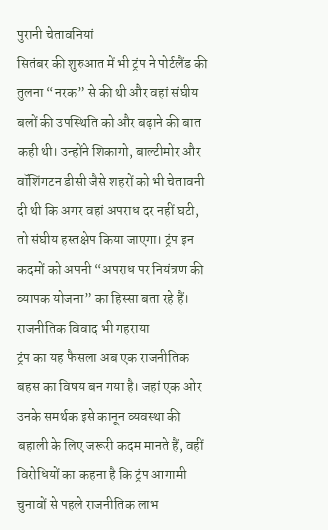पुरानी चेतावनियां
सितंबर की शुरुआत में भी ट्रंप ने पोर्टलैंड की तुलना “नरक” से की थी और वहां संघीय बलों की उपस्थिति को और बढ़ाने की बात कही थी। उन्होंने शिकागो, बाल्टीमोर और वॉशिंगटन डीसी जैसे शहरों को भी चेतावनी दी थी कि अगर वहां अपराध दर नहीं घटी, तो संघीय हस्तक्षेप किया जाएगा। ट्रंप इन कदमों को अपनी “अपराध पर नियंत्रण की व्यापक योजना” का हिस्सा बता रहे हैं।
राजनीतिक विवाद भी गहराया
ट्रंप का यह फैसला अब एक राजनीतिक बहस का विषय बन गया है। जहां एक ओर उनके समर्थक इसे कानून व्यवस्था की बहाली के लिए जरूरी कदम मानते हैं, वहीं विरोधियों का कहना है कि ट्रंप आगामी चुनावों से पहले राजनीतिक लाभ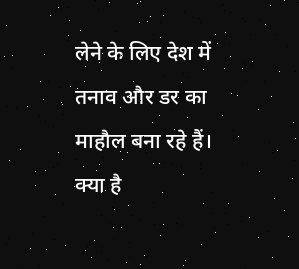लेने के लिए देश में तनाव और डर का माहौल बना रहे हैं।
क्या है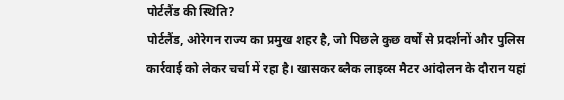पोर्टलैंड की स्थिति?
पोर्टलैंड, ओरेगन राज्य का प्रमुख शहर है, जो पिछले कुछ वर्षों से प्रदर्शनों और पुलिस कार्रवाई को लेकर चर्चा में रहा है। खासकर ब्लैक लाइव्स मैटर आंदोलन के दौरान यहां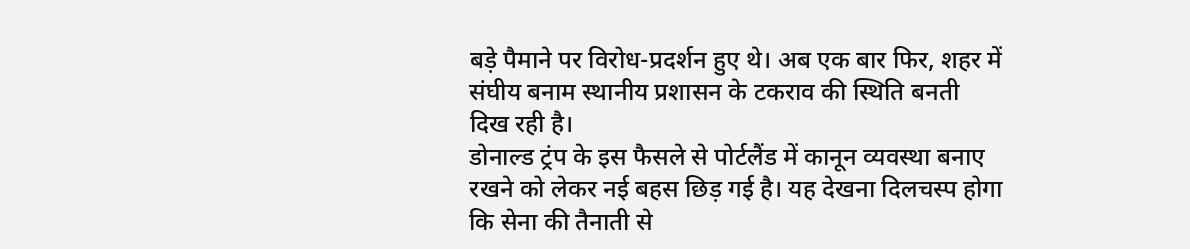बड़े पैमाने पर विरोध-प्रदर्शन हुए थे। अब एक बार फिर, शहर में संघीय बनाम स्थानीय प्रशासन के टकराव की स्थिति बनती दिख रही है।
डोनाल्ड ट्रंप के इस फैसले से पोर्टलैंड में कानून व्यवस्था बनाए रखने को लेकर नई बहस छिड़ गई है। यह देखना दिलचस्प होगा कि सेना की तैनाती से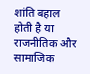शांति बहाल होती है या राजनीतिक और सामाजिक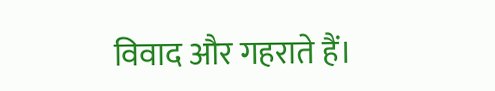विवाद और गहराते हैं।